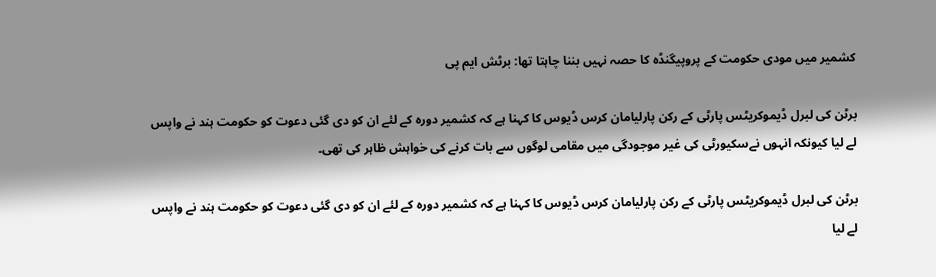کشمیر میں مودی حکومت کے پروپیگنڈہ کا حصہ نہیں بننا چاہتا تھا: برٹش ایم پی

برٹن کی لبرل ڈیموکریٹس پارٹی کے رکن پارلیامان کرس ڈیوس کا کہنا ہے کہ کشمیر دورہ کے لئے ان کو دی گئی دعوت کو حکومت ہند نے واپس لے لیا کیونکہ انہوں نےسکیورٹی کی غیر موجودگی میں مقامی لوگوں سے بات کرنے کی خواہش ظاہر کی تھی۔

برٹن کی لبرل ڈیموکریٹس پارٹی کے رکن پارلیامان کرس ڈیوس کا کہنا ہے کہ کشمیر دورہ کے لئے ان کو دی گئی دعوت کو حکومت ہند نے واپس لے لیا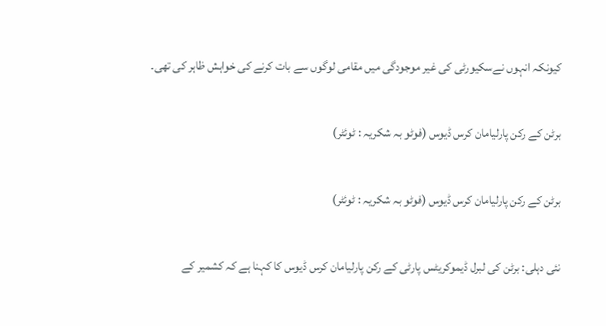کیونکہ انہوں نےسکیورٹی کی غیر موجودگی میں مقامی لوگوں سے بات کرنے کی خواہش ظاہر کی تھی۔

برٹن کے رکن پارلیامان کرس ڈیوس (فوٹو بہ شکریہ : ٹوئٹر)

برٹن کے رکن پارلیامان کرس ڈیوس (فوٹو بہ شکریہ : ٹوئٹر)

نئی دہلی: برٹن کی لبرل ڈیموکریٹس پارٹی کے رکن پارلیامان کرس ڈیوس کا کہنا ہے کہ کشمیر کے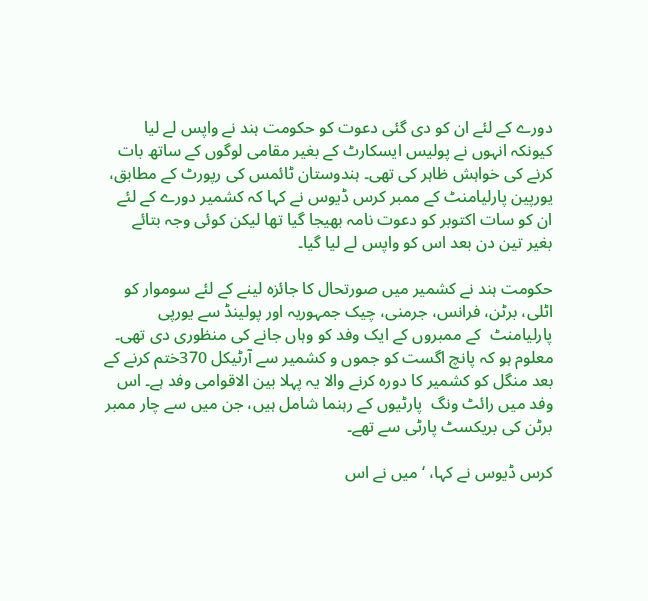دورے کے لئے ان کو دی گئی دعوت کو حکومت ہند نے واپس لے لیا کیونکہ انہوں نے پولیس ایسکارٹ کے بغیر مقامی لوگوں کے ساتھ بات کرنے کی خواہش ظاہر کی تھی۔ ہندوستان ٹائمس کی رپورٹ کے مطابق، یورپین پارلیامنٹ کے ممبر کرس ڈیوس نے کہا کہ کشمیر دورے کے لئے ان کو سات اکتوبر کو دعوت نامہ بھیجا گیا تھا لیکن کوئی وجہ بتائے بغیر تین دن بعد اس کو واپس لے لیا گیا۔

حکومت ہند نے کشمیر میں صورتحال کا جائزہ لینے کے لئے سوموار کو اٹلی، برٹن، فرانس، جرمنی، چیک جمہوریہ اور پولینڈ سے یورپی پارلیامنٹ  کے ممبروں کے ایک وفد کو وہاں جانے کی منظوری دی تھی۔ معلوم ہو کہ پانچ اگست کو جموں و کشمیر سے آرٹیکل 370ختم کرنے کے بعد منگل کو کشمیر کا دورہ کرنے والا یہ پہلا بین الاقوامی وفد ہے۔ اس وفد میں رائٹ ونگ  پارٹیوں کے رہنما شامل ہیں، جن میں سے چار ممبر برٹن کی بریکسٹ پارٹی سے تھے۔

کرس ڈیوس نے کہا، ‘ میں نے اس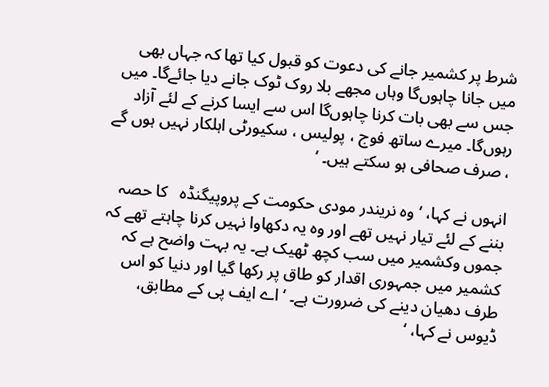شرط پر کشمیر جانے کی دعوت کو قبول کیا تھا کہ جہاں بھی میں جانا چاہوں‌گا وہاں مجھے بلا روک ٹوک جانے دیا جائے‌گا۔ میں جس سے بھی بات کرنا چاہوں‌گا اس سے ایسا کرنے کے لئے آزاد رہوں‌گا۔ میرے ساتھ فوج ، پولیس ، سکیورٹی اہلکار نہیں ہوں گے ، صرف صحافی ہو سکتے ہیں۔ ‘

انہوں نے کہا، ‘ وہ نریندر مودی حکومت کے پروپیگنڈہ   کا حصہ بننے کے لئے تیار نہیں تھے اور وہ یہ دکھاوا نہیں کرنا چاہتے تھے کہ جموں وکشمیر میں سب کچھ ٹھیک ہے۔ یہ بہت واضح ہے کہ کشمیر میں جمہوری اقدار کو طاق پر رکھا گیا اور دنیا کو اس طرف دھیان دینے کی ضرورت ہے۔ ‘ اے ایف پی کے مطابق، ڈیوس نے کہا، ‘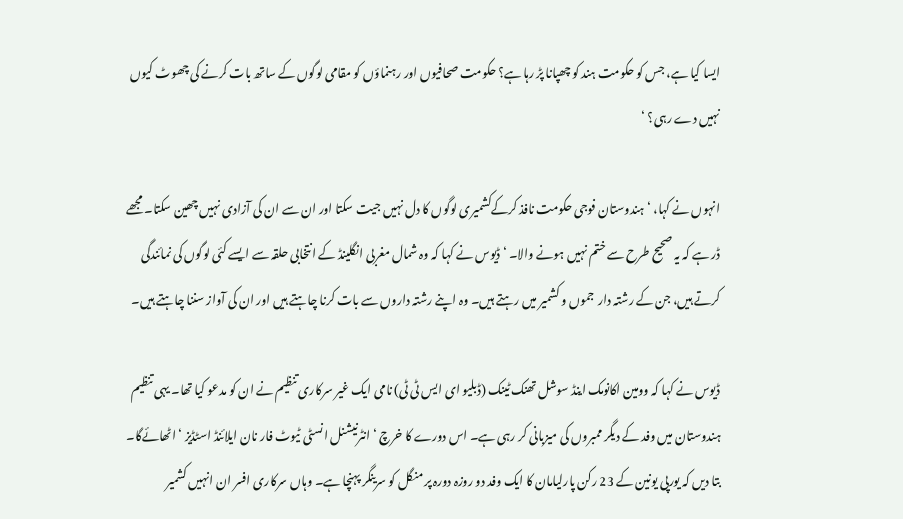ایسا کیا ہے، جس کو حکومت ہند کو چھپانا پڑ رہا ہے؟ حکومت صحافیوں اور رہنماؤں کو مقامی لوگوں کے ساتھ بات کرنے کی چھوٹ کیوں نہیں دے رہی؟ ‘

انہوں نے کہا، ‘ ہندوستان فوجی حکومت نافذ کرکےکشمیری لوگوں کا دل نہیں جیت سکتا اور ان سے ان کی آزادی نہیں چھین سکتا۔ مجھے ڈر ہے کہ یہ صحیح طرح سے ختم نہیں ہونے والا۔ ‘ ڈیوس نے کہا کہ وہ شمال مغربی انگلینڈ کے انتخابی حلقہ سے ایسے کئی لوگوں کی نمائندگی کرتے ہیں، جن کے رشتہ دار  جموں و کشمیر میں رہتے ہیں۔ وہ اپنے رشتہ داروں سے بات کرنا چاہتے ہیں اور ان کی آواز سننا چاہتے ہیں۔

ڈیوس نے کہا کہ وومین اکانومک اینڈ سوشل تھنک ٹینک (ڈبلیو ای ایس ٹی ٹی) نامی ایک غیر سرکاری تنظیم نے ان کو مدعو کیا تھا۔ یہی تنظیم ہندوستان میں وفد کے دیگر ممبروں کی میزبانی کر رہی ہے۔ اس دورے کا خرچ ‘ انٹرنیشنل انسٹی ٹیوٹ فار نان ایلائنڈ اسٹڈیز ‘ اٹھائے‌گا۔ بتا دیں کہ یورپی یونین کے 23 رکن پارلیامان کا ایک وفد دو روزہ دورہ پر منگل کو سرینگر پہنچا ہے۔ وہاں سرکاری افسر ان انہیں کشمیر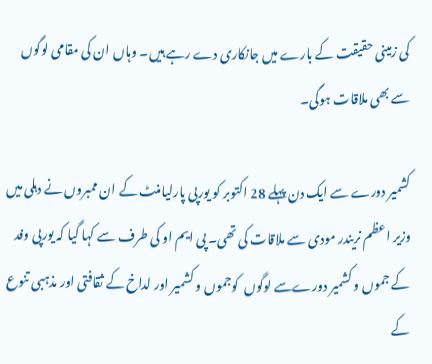کی زمینی حقیقت کے بارے میں جانکاری دے رہے ہیں۔ وہاں ان کی مقامی لوگوں سے بھی ملاقات ہوگی۔

کشمیر دورے سے ایک دن پہلے 28 اکتوبر کو یورپی پارلیامنٹ کے ان ممبروں نے دہلی میں وزیر اعظم نریندر مودی سے ملاقات کی تھی۔ پی ایم او کی طرف سے کہا گیا کہ یورپی وفد کے جموں و کشمیر دورےسے لوگوں  کوجموں و کشمیر اور لداخ کے ثقافتی اور مذہبی تنوع کے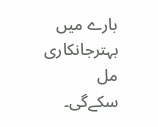بارے میں بہترجانکاری مل سکے‌گی۔